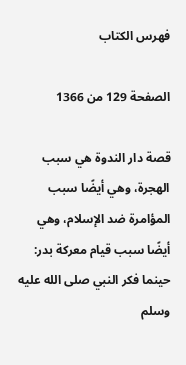فهرس الكتاب

الصفحة 129 من 1366

قصة دار الندوة هي سبب الهجرة، وهي أيضًا سبب المؤامرة ضد الإسلام، وهي أيضًا سبب قيام معركة بدر: حينما فكر النبي صلى الله عليه وسلم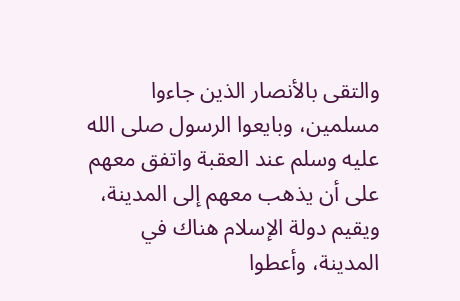والتقى بالأنصار الذين جاءوا مسلمين، وبايعوا الرسول صلى الله عليه وسلم عند العقبة واتفق معهم على أن يذهب معهم إلى المدينة، ويقيم دولة الإسلام هناك في المدينة، وأعطوا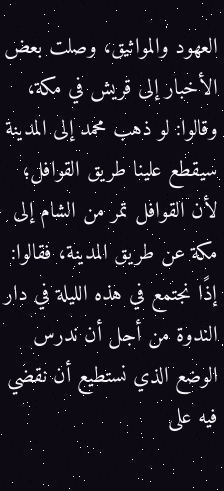العهود والمواثيق، وصلت بعض الأخبار إلى قريش في مكة، وقالوا: لو ذهب محمد إلى المدينة سيقطع علينا طريق القوافل؛ لأن القوافل تمر من الشام إلى مكة عن طريق المدينة، فقالوا: إذًا نجتمع في هذه الليلة في دار الندوة من أجل أن ندرس الوضع الذي نستطيع أن نقضي فيه على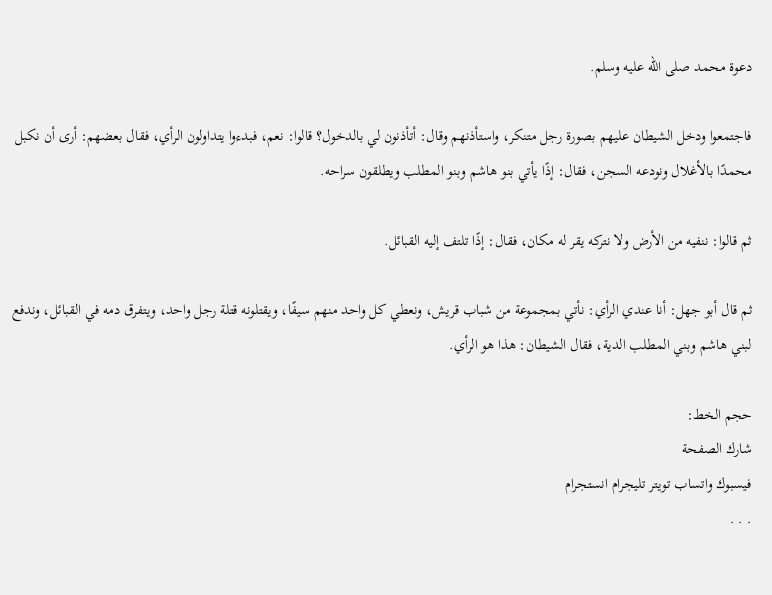دعوة محمد صلى الله عليه وسلم.

فاجتمعوا ودخل الشيطان عليهم بصورة رجل متنكر، واستأذنهم وقال: أتأذنون لي بالدخول؟ قالوا: نعم، فبدءوا يتداولون الرأي، فقال بعضهم: أرى أن نكبل محمدًا بالأغلال ونودعه السجن، فقال: إذًا يأتي بنو هاشم وبنو المطلب ويطلقون سراحه.

ثم قالوا: ننفيه من الأرض ولا نتركه يقر له مكان، فقال: إذًا تلتف إليه القبائل.

ثم قال أبو جهل: أنا عندي الرأي: نأتي بمجموعة من شباب قريش، ونعطي كل واحد منهم سيفًا، ويقتلونه قتلة رجل واحد، ويتفرق دمه في القبائل، وندفع لبني هاشم وبني المطلب الدية، فقال الشيطان: هذا هو الرأي.

حجم الخط:
شارك الصفحة
فيسبوك واتساب تويتر تليجرام انستجرام
. . .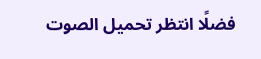فضلًا انتظر تحميل الصوت